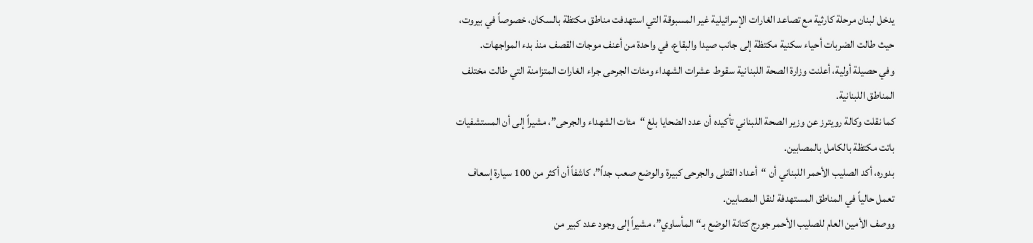يدخل لبنان مرحلة كارثية مع تصاعد الغارات الإسرائيلية غير المسبوقة التي استهدفت مناطق مكتظة بالسكان، خصوصاً في بيروت، حيث طالت الضربات أحياء سكنية مكتظة إلى جانب صيدا والبقاع، في واحدة من أعنف موجات القصف منذ بدء المواجهات.
وفي حصيلة أولية، أعلنت وزارة الصحة اللبنانية سقوط عشرات الشهداء ومئات الجرحى جراء الغارات المتزامنة التي طالت مختلف المناطق اللبنانية.
كما نقلت وكالة رويترز عن وزير الصحة اللبناني تأكيده أن عدد الضحايا بلغ “مئات الشهداء والجرحى”، مشيراً إلى أن المستشفيات باتت مكتظة بالكامل بالمصابين.
بدوره، أكد الصليب الأحمر اللبناني أن “أعداد القتلى والجرحى كبيرة والوضع صعب جداً”، كاشفاً أن أكثر من 100 سيارة إسعاف تعمل حالياً في المناطق المستهدفة لنقل المصابين.
ووصف الأمين العام للصليب الأحمر جورج كتانة الوضع بـ“المأساوي”، مشيراً إلى وجود عدد كبير من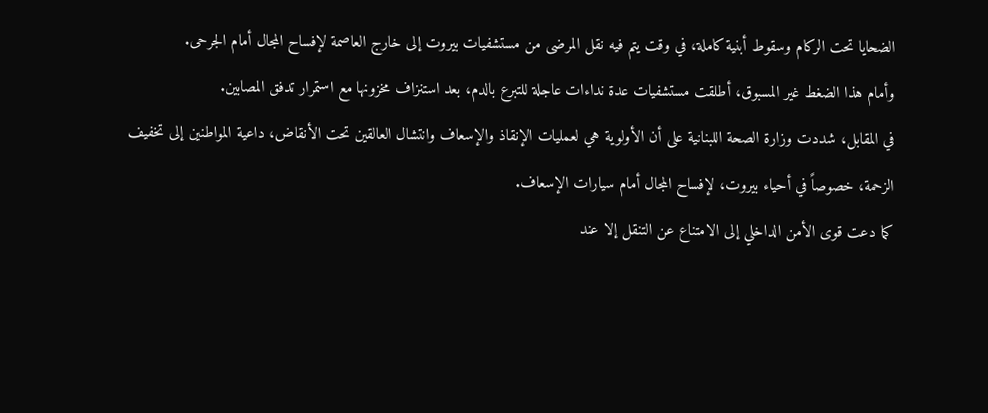الضحايا تحت الركام وسقوط أبنية كاملة، في وقت يتم فيه نقل المرضى من مستشفيات بيروت إلى خارج العاصمة لإفساح المجال أمام الجرحى.
وأمام هذا الضغط غير المسبوق، أطلقت مستشفيات عدة نداءات عاجلة للتبرع بالدم، بعد استنزاف مخزونها مع استمرار تدفق المصابين.
في المقابل، شددت وزارة الصحة اللبنانية على أن الأولوية هي لعمليات الإنقاذ والإسعاف وانتشال العالقين تحت الأنقاض، داعية المواطنين إلى تخفيف الزحمة، خصوصاً في أحياء بيروت، لإفساح المجال أمام سيارات الإسعاف.
كما دعت قوى الأمن الداخلي إلى الامتناع عن التنقل إلا عند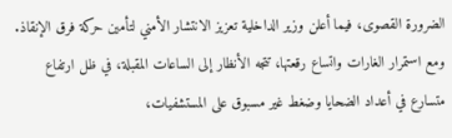الضرورة القصوى، فيما أعلن وزير الداخلية تعزيز الانتشار الأمني لتأمين حركة فرق الإنقاذ.
ومع استمرار الغارات واتساع رقعتها، تتجه الأنظار إلى الساعات المقبلة، في ظل ارتفاع متسارع في أعداد الضحايا وضغط غير مسبوق على المستشفيات،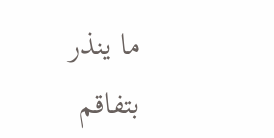ما ينذر بتفاقم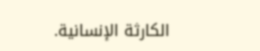الكارثة الإنسانية.